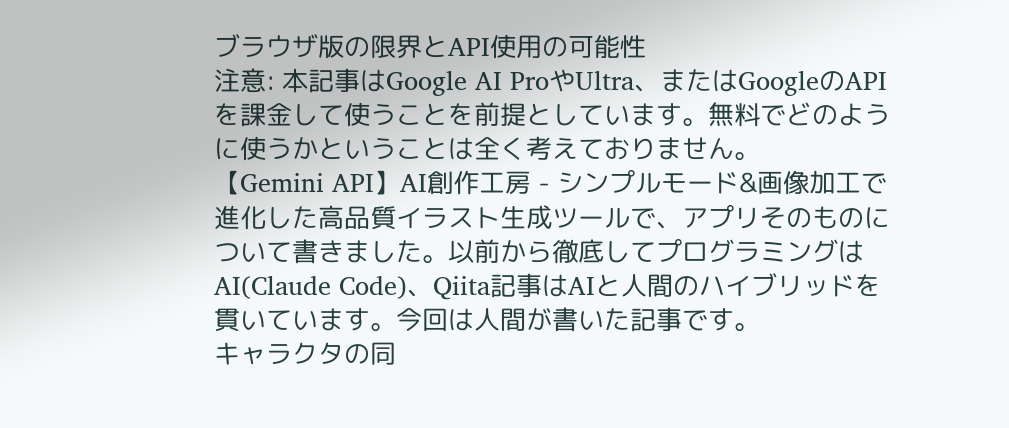ブラウザ版の限界とAPI使用の可能性
注意: 本記事はGoogle AI ProやUltra、またはGoogleのAPIを課金して使うことを前提としています。無料でどのように使うかということは全く考えておりません。
【Gemini API】AI創作工房 - シンプルモード&画像加工で進化した高品質イラスト生成ツールで、アプリそのものについて書きました。以前から徹底してプログラミングはAI(Claude Code)、Qiita記事はAIと人間のハイブリッドを貫いています。今回は人間が書いた記事です。
キャラクタの同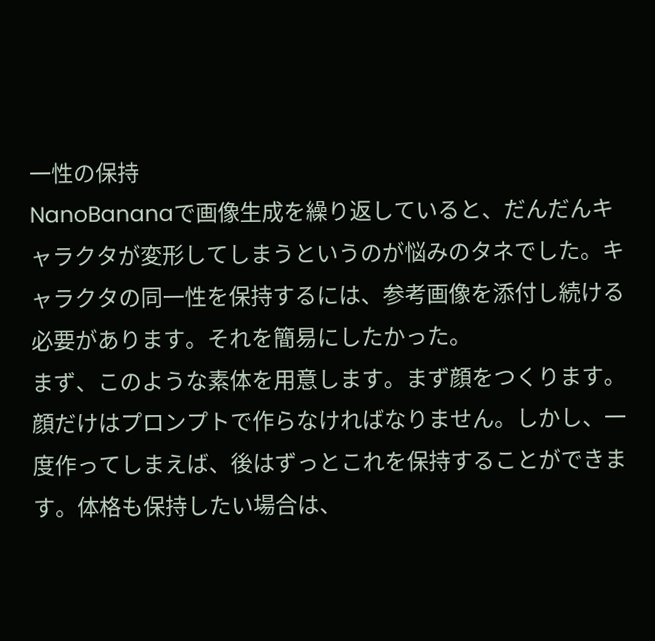一性の保持
NanoBananaで画像生成を繰り返していると、だんだんキャラクタが変形してしまうというのが悩みのタネでした。キャラクタの同一性を保持するには、参考画像を添付し続ける必要があります。それを簡易にしたかった。
まず、このような素体を用意します。まず顔をつくります。顔だけはプロンプトで作らなければなりません。しかし、一度作ってしまえば、後はずっとこれを保持することができます。体格も保持したい場合は、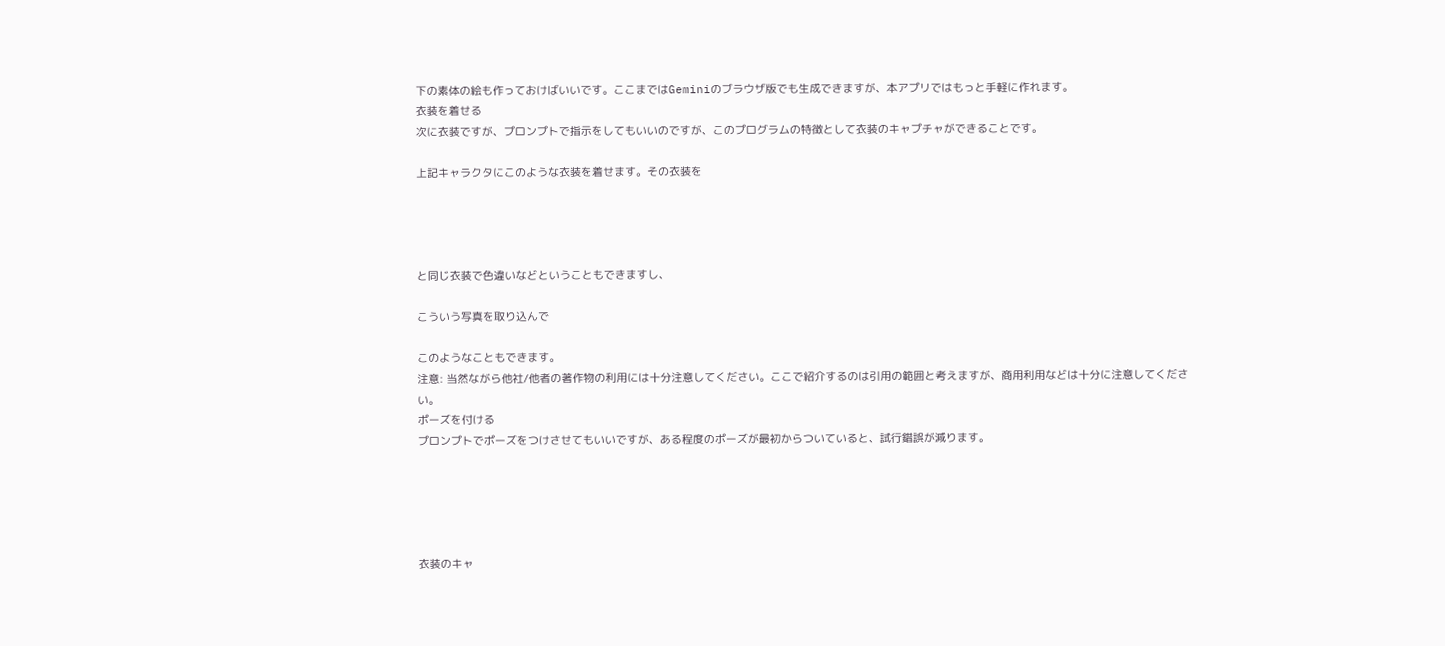下の素体の絵も作っておけばいいです。ここまではGeminiのブラウザ版でも生成できますが、本アプリではもっと手軽に作れます。
衣装を着せる
次に衣装ですが、プロンプトで指示をしてもいいのですが、このプログラムの特徴として衣装のキャプチャができることです。

上記キャラクタにこのような衣装を着せます。その衣装を




と同じ衣装で色違いなどということもできますし、

こういう写真を取り込んで

このようなこともできます。
注意: 当然ながら他社/他者の著作物の利用には十分注意してください。ここで紹介するのは引用の範囲と考えますが、商用利用などは十分に注意してください。
ポーズを付ける
プロンプトでポーズをつけさせてもいいですが、ある程度のポーズが最初からついていると、試行錯誤が減ります。





衣装のキャ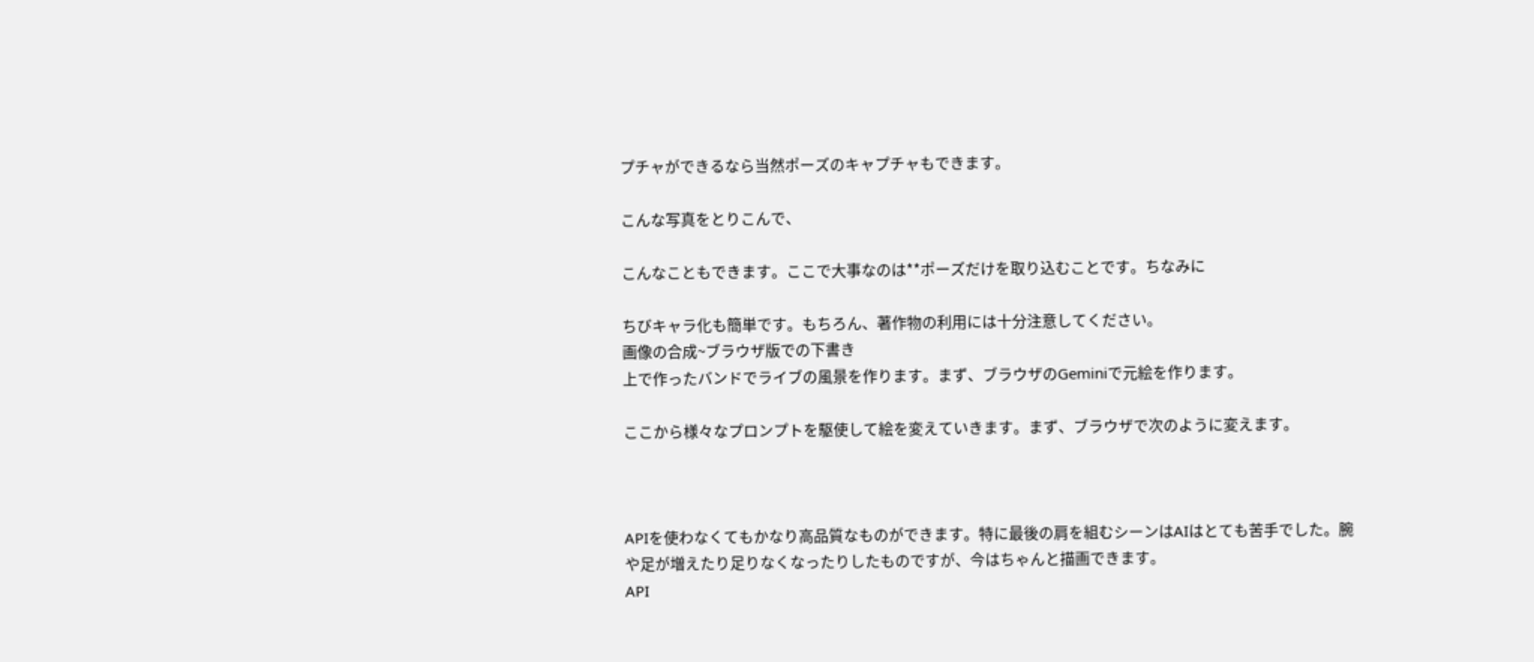プチャができるなら当然ポーズのキャプチャもできます。

こんな写真をとりこんで、

こんなこともできます。ここで大事なのは**ポーズだけを取り込むことです。ちなみに

ちびキャラ化も簡単です。もちろん、著作物の利用には十分注意してください。
画像の合成~ブラウザ版での下書き
上で作ったバンドでライブの風景を作ります。まず、ブラウザのGeminiで元絵を作ります。

ここから様々なプロンプトを駆使して絵を変えていきます。まず、ブラウザで次のように変えます。



APIを使わなくてもかなり高品質なものができます。特に最後の肩を組むシーンはAIはとても苦手でした。腕や足が増えたり足りなくなったりしたものですが、今はちゃんと描画できます。
API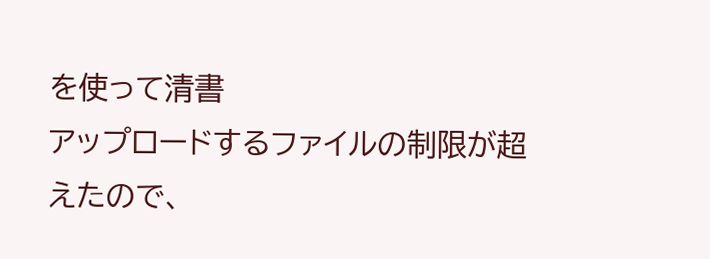を使って清書
アップロードするファイルの制限が超えたので、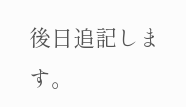後日追記します。